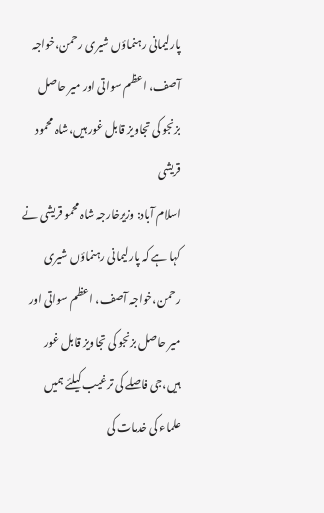پارلیمانی رہنماؤں شیری رحمن،خواجہ آصف، اعظم سواتی اور میر حاصل بزنجو کی تجاویز قابل غور ہیں،شاہ محمود قریشی
اسلام آباد: وزیرخارجہ شاہ محمو قریشی نے کہا ہے کہ پارلیمانی رہنماؤں شیری رحمن،خواجہ آصف، اعظم سواتی اور میر حاصل بزنجو کی تجاویز قابل غور ہیں،جی فاصلے کی ترغیب کیلئے ہمیں علماء کی خدمات کی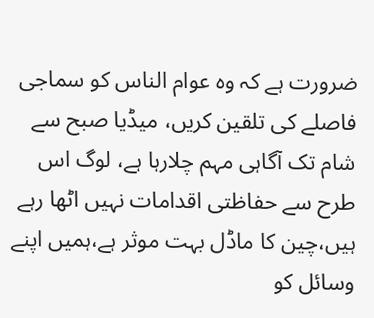ضرورت ہے کہ وہ عوام الناس کو سماجی فاصلے کی تلقین کریں، میڈیا صبح سے شام تک آگاہی مہم چلارہا ہے، لوگ اس طرح سے حفاظتی اقدامات نہیں اٹھا رہے ہیں،چین کا ماڈل بہت موثر ہے،ہمیں اپنے وسائل کو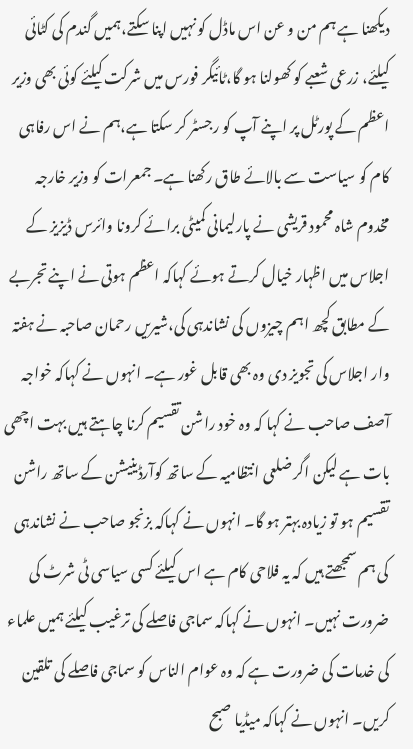دیکھنا ہے ہم من و عن اس ماڈل کو نہیں اپنا سکتے،ہمیں گندم کی کٹائی کیلئے، زرعی شعبے کو کھولنا ہو گا،ٹائیگر فورس میں شرکت کیلئے کوئی بھی وزیر اعظم کے پورٹل پر اپنے آپ کو رجسٹر کر سکتا ہے،ہم نے اس رفاہی کام کو سیاست سے بالائے طاق رکھنا ہے۔ جمعرات کو وزیر خارجہ مخدوم شاہ محمود قریشی نے پارلیمانی کمیٹی برائے کرونا وائرس ڈیزیز کے اجلاس میں اظہار خیال کرتے ہوئے کہاکہ اعظم ہوتی نے اپنے تجربے کے مطابق کچھ اہم چیزوں کی نشاندہی کی،شیریں رحمان صاحبہ نے ہفتہ وار اجلاس کی تجویز دی وہ بھی قابل غور ہے۔ انہوں نے کہاکہ خواجہ آصف صاحب نے کہا کہ وہ خود راشن تقسیم کرنا چاہتے ہیں بہت اچھی بات ہے لیکن اگر ضلعی انتظامیہ کے ساتھ کوآرڈینیشن کے ساتھ راشن تقسیم ہو تو زیادہ بہتر ہو گا۔ انہوں نے کہاکہ بزنجو صاحب نے نشاندہی کی ہم سمجھتے ہیں کہ یہ فلاحی کام ہے اس کیلئے کسی سیاسی ٹی شرٹ کی ضرورت نہیں۔ انہوں نے کہاکہ سماجی فاصلے کی ترغیب کیلئے ہمیں علماء کی خدمات کی ضرورت ہے کہ وہ عوام الناس کو سماجی فاصلے کی تلقین کریں۔ انہوں نے کہاکہ میڈیا صبح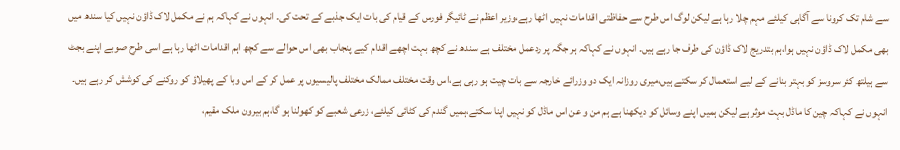سے شام تک کرونا سے آگاہی کیلئے مہم چلا رہا ہے لیکن لوگ اس طرح سے حفاظتی اقدامات نہیں اٹھا رہے،وزیر اعظم نے ٹائیگر فورس کے قیام کی بات ایک جذبے کے تحت کی۔ انہوں نے کہاکہ ہم نے مکمل لاک ڈاؤن نہیں کیا سندھ میں بھی مکمل لاک ڈاؤن نہیں ہوا،ہم بتدریج لاک ڈاؤن کی طرف جا رہے ہیں۔ انہوں نے کہاکہ ہر جگہ پر ردعمل مختلف ہے سندھ نے کچھ بہت اچھے اقدام کیے پنجاب بھی اس حوالے سے کچھ اہم اقدامات اٹھا رہا ہے اسی طرح صوبے اپنے بجٹ سے ہیلتھ کئر سروسز کو بہتر بنانے کے لیے استعمال کر سکتے ہیں،میری روزانہ ایک دو وزرائے خارجہ سے بات چیت ہو رہی ہے،اس وقت مختلف ممالک مختلف پالیسیوں پر عمل کر کے اس وبا کے پھیلاؤ کو روکنے کی کوشش کر رہے ہیں۔ انہوں نے کہاکہ چین کا ماڈل بہت موثر ہے لیکن ہمیں اپنے وسائل کو دیکھنا ہے ہم من و عن اس ماڈل کو نہیں اپنا سکتے،ہمیں گندم کی کٹائی کیلئے، زرعی شعبے کو کھولنا ہو گا،ہم بیرون ملک مقیم،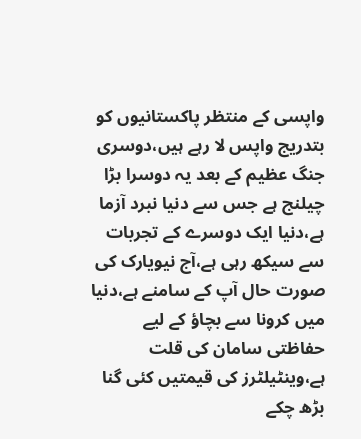واپسی کے منتظر پاکستانیوں کو بتدریج واپس لا رہے ہیں،دوسری جنگ عظیم کے بعد یہ دوسرا بڑا چیلنج ہے جس سے دنیا نبرد آزما ہے،دنیا ایک دوسرے کے تجربات سے سیکھ رہی ہے،آج نیویارک کی صورت حال آپ کے سامنے ہے،دنیا میں کرونا سے بچاؤ کے لیے حفاظتی سامان کی قلت ہے،وینٹیلٹرز کی قیمتیں کئی گنا بڑھ چکے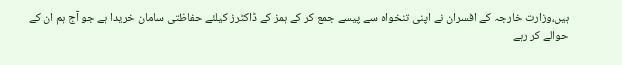ہیں،وزارت خارجہ کے افسران نے اپنی تنخواہ سے پیسے جمع کر کے ہمز کے ڈاکٹرز کیلئے حفاظتی سامان خریدا ہے جو آج ہم ان کے حوالے کر رہے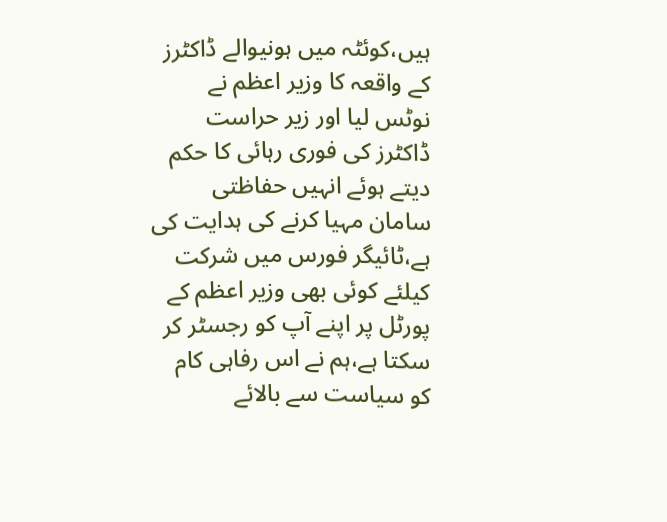ہیں،کوئٹہ میں ہونیوالے ڈاکٹرز کے واقعہ کا وزیر اعظم نے نوٹس لیا اور زیر حراست ڈاکٹرز کی فوری رہائی کا حکم دیتے ہوئے انہیں حفاظتی سامان مہیا کرنے کی ہدایت کی ہے،ٹائیگر فورس میں شرکت کیلئے کوئی بھی وزیر اعظم کے پورٹل پر اپنے آپ کو رجسٹر کر سکتا ہے،ہم نے اس رفاہی کام کو سیاست سے بالائے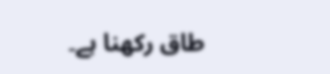طاق رکھنا ہے۔